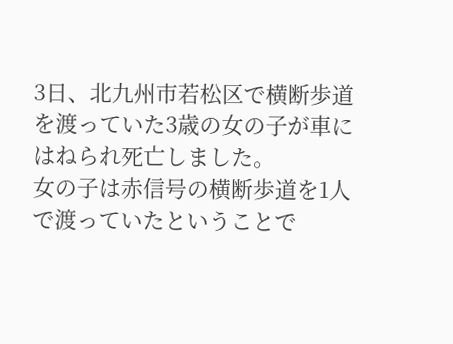3日、北九州市若松区で横断歩道を渡っていた3歳の女の子が車にはねられ死亡しました。
女の子は赤信号の横断歩道を1人で渡っていたということで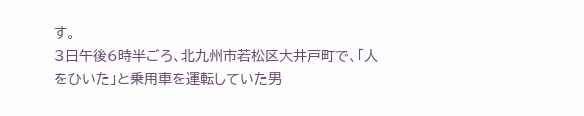す。
3日午後6時半ごろ、北九州市若松区大井戸町で、「人をひいた」と乗用車を運転していた男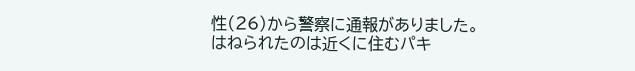性(26)から警察に通報がありました。
はねられたのは近くに住むパキ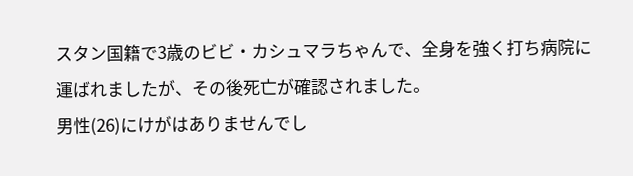スタン国籍で3歳のビビ・カシュマラちゃんで、全身を強く打ち病院に運ばれましたが、その後死亡が確認されました。
男性(26)にけがはありませんでし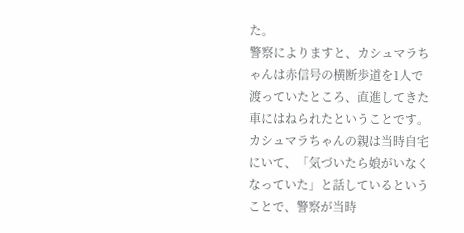た。
警察によりますと、カシュマラちゃんは赤信号の横断歩道を1人で渡っていたところ、直進してきた車にはねられたということです。
カシュマラちゃんの親は当時自宅にいて、「気づいたら娘がいなくなっていた」と話しているということで、警察が当時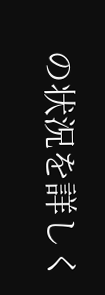の状況を詳しく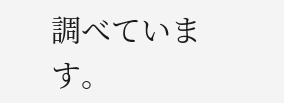調べています。